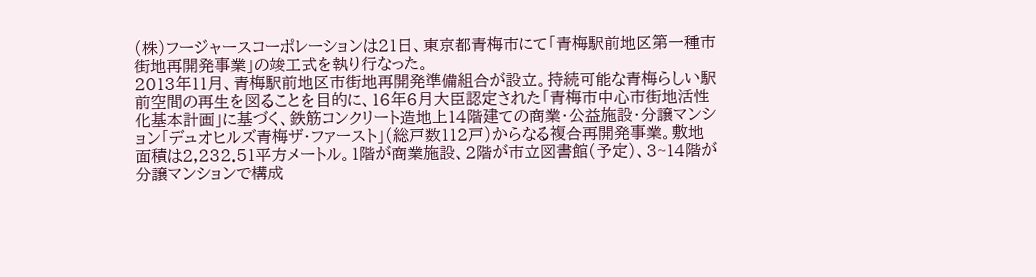(株)フージャースコーポレーションは21日、東京都青梅市にて「青梅駅前地区第一種市街地再開発事業」の竣工式を執り行なった。
2013年11月、青梅駅前地区市街地再開発準備組合が設立。持続可能な青梅らしい駅前空間の再生を図ることを目的に、16年6月大臣認定された「青梅市中心市街地活性化基本計画」に基づく、鉄筋コンクリート造地上14階建ての商業・公益施設・分譲マンション「デュオヒルズ青梅ザ・ファースト」(総戸数112戸)からなる複合再開発事業。敷地面積は2,232.51平方メートル。1階が商業施設、2階が市立図書館(予定)、3~14階が分譲マンションで構成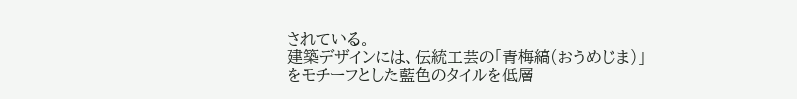されている。
建築デザインには、伝統工芸の「青梅縞(おうめじま)」をモチーフとした藍色のタイルを低層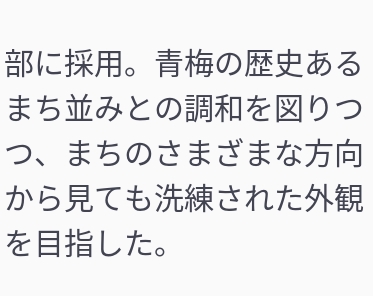部に採用。青梅の歴史あるまち並みとの調和を図りつつ、まちのさまざまな方向から見ても洗練された外観を目指した。